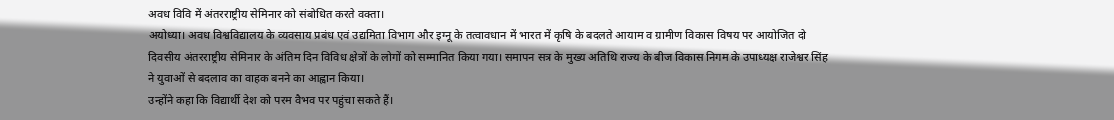अवध विवि में अंतरराष्ट्रीय सेमिनार को संबोधित करते वक्ता।
अयोध्या। अवध विश्वविद्यालय के व्यवसाय प्रबंध एवं उद्यमिता विभाग और इग्नू के तत्वावधान में भारत में कृषि के बदलते आयाम व ग्रामीण विकास विषय पर आयोजित दो दिवसीय अंतरराष्ट्रीय सेमिनार के अंतिम दिन विविध क्षेत्रों के लोगों को सम्मानित किया गया। समापन सत्र के मुख्य अतिथि राज्य के बीज विकास निगम के उपाध्यक्ष राजेश्वर सिंह ने युवाओं से बदलाव का वाहक बनने का आह्वान किया।
उन्होंने कहा कि विद्यार्थी देश को परम वैभव पर पहुंचा सकते हैं।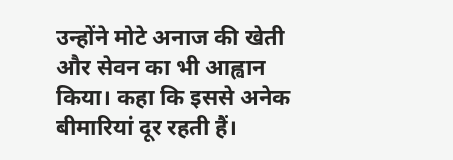उन्होंने मोटे अनाज की खेती और सेवन का भी आह्वान किया। कहा कि इससे अनेक बीमारियां दूर रहती हैं।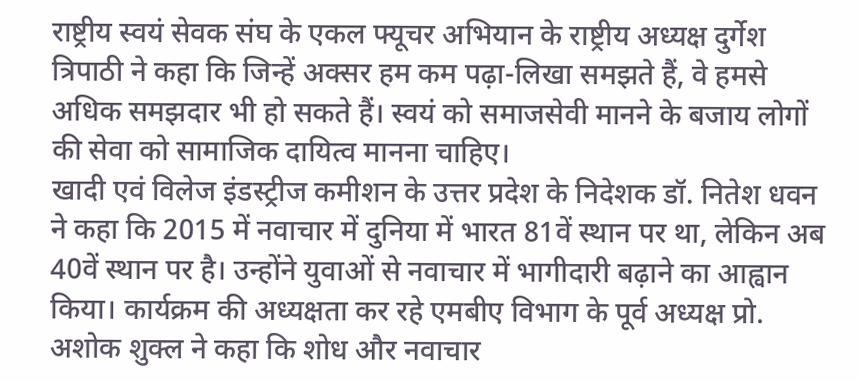राष्ट्रीय स्वयं सेवक संघ के एकल फ्यूचर अभियान के राष्ट्रीय अध्यक्ष दुर्गेश त्रिपाठी ने कहा कि जिन्हें अक्सर हम कम पढ़ा-लिखा समझते हैं, वे हमसे अधिक समझदार भी हो सकते हैं। स्वयं को समाजसेवी मानने के बजाय लोगों की सेवा को सामाजिक दायित्व मानना चाहिए।
खादी एवं विलेज इंडस्ट्रीज कमीशन के उत्तर प्रदेश के निदेशक डॉ. नितेश धवन ने कहा कि 2015 में नवाचार में दुनिया में भारत 81वें स्थान पर था, लेकिन अब 40वें स्थान पर है। उन्होंने युवाओं से नवाचार में भागीदारी बढ़ाने का आह्वान किया। कार्यक्रम की अध्यक्षता कर रहे एमबीए विभाग के पूर्व अध्यक्ष प्रो. अशोक शुक्ल ने कहा कि शोध और नवाचार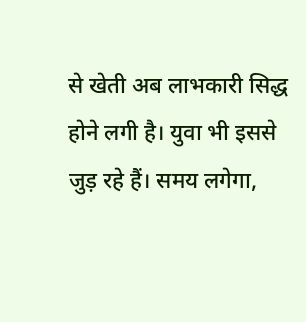से खेती अब लाभकारी सिद्ध होने लगी है। युवा भी इससे जुड़ रहे हैं। समय लगेगा,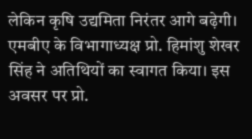लेकिन कृषि उद्यमिता निरंतर आगे बढ़ेगी। एमबीए के विभागाध्यक्ष प्रो. हिमांशु शेखर सिंह ने अतिथियों का स्वागत किया। इस अवसर पर प्रो.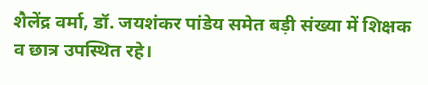शैलेंद्र वर्मा, डॉ. जयशंकर पांडेय समेत बड़ी संख्या में शिक्षक व छात्र उपस्थित रहे।